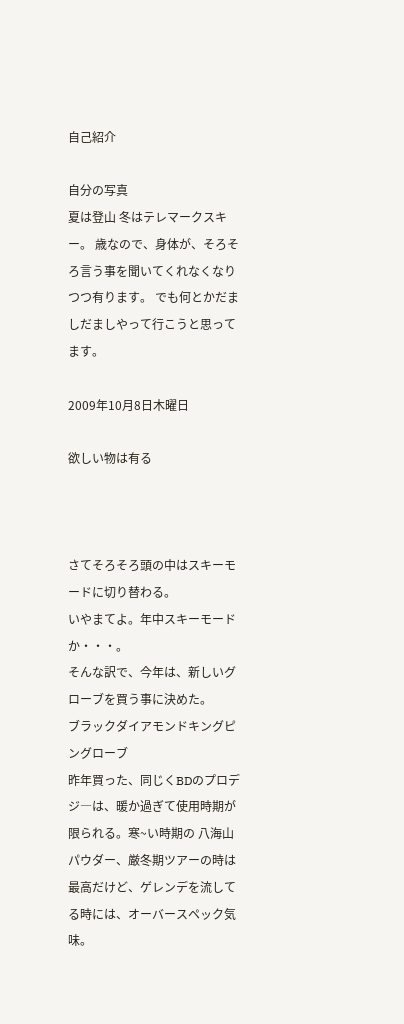自己紹介

自分の写真
夏は登山 冬はテレマークスキー。 歳なので、身体が、そろそろ言う事を聞いてくれなくなりつつ有ります。 でも何とかだましだましやって行こうと思ってます。

2009年10月8日木曜日

欲しい物は有る



さてそろそろ頭の中はスキーモードに切り替わる。
いやまてよ。年中スキーモードか・・・。
そんな訳で、今年は、新しいグローブを買う事に決めた。
ブラックダイアモンドキングピングローブ
昨年買った、同じくBDのプロデジ―は、暖か過ぎて使用時期が限られる。寒~い時期の 八海山パウダー、厳冬期ツアーの時は最高だけど、ゲレンデを流してる時には、オーバースペック気味。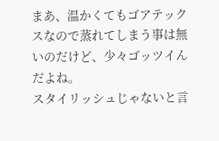まあ、温かくてもゴアテックスなので蒸れてしまう事は無いのだけど、少々ゴッツイんだよね。
スタイリッシュじゃないと言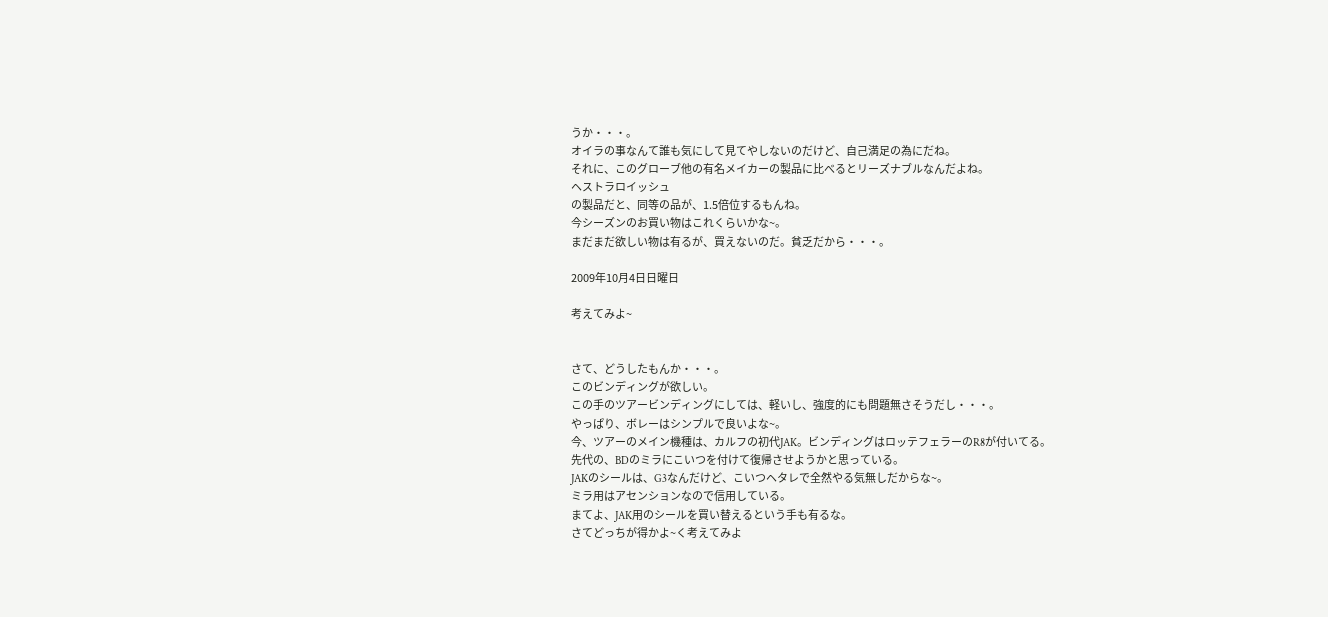うか・・・。
オイラの事なんて誰も気にして見てやしないのだけど、自己満足の為にだね。
それに、このグローブ他の有名メイカーの製品に比べるとリーズナブルなんだよね。
ヘストラロイッシュ
の製品だと、同等の品が、1.5倍位するもんね。
今シーズンのお買い物はこれくらいかな~。
まだまだ欲しい物は有るが、買えないのだ。貧乏だから・・・。

2009年10月4日日曜日

考えてみよ~


さて、どうしたもんか・・・。
このビンディングが欲しい。
この手のツアービンディングにしては、軽いし、強度的にも問題無さそうだし・・・。
やっぱり、ボレーはシンプルで良いよな~。
今、ツアーのメイン機種は、カルフの初代JAK。ビンディングはロッテフェラーのR8が付いてる。
先代の、BDのミラにこいつを付けて復帰させようかと思っている。
JAKのシールは、G3なんだけど、こいつヘタレで全然やる気無しだからな~。
ミラ用はアセンションなので信用している。
まてよ、JAK用のシールを買い替えるという手も有るな。
さてどっちが得かよ~く考えてみよ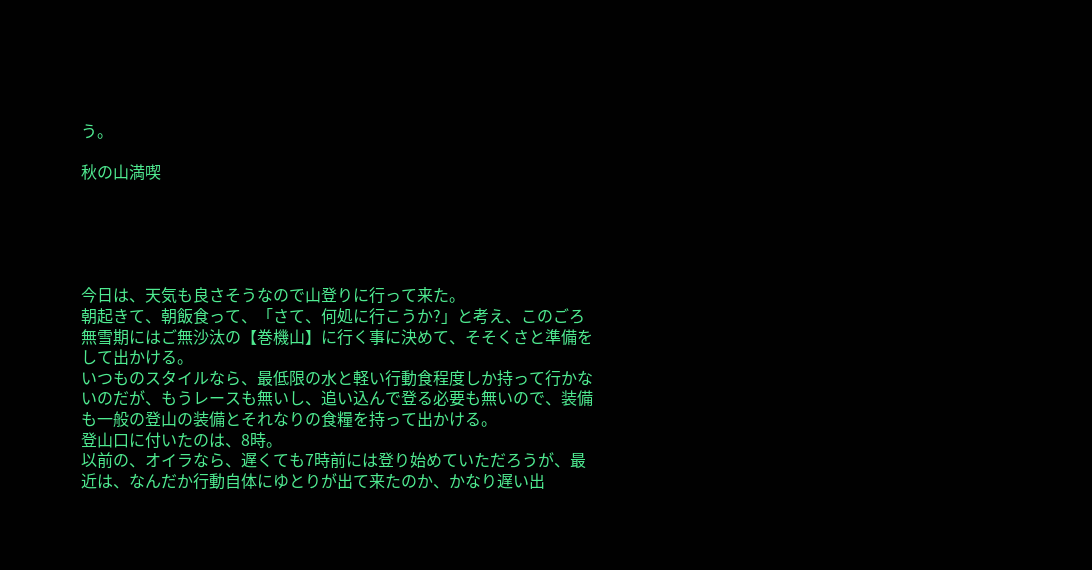う。

秋の山満喫





今日は、天気も良さそうなので山登りに行って来た。
朝起きて、朝飯食って、「さて、何処に行こうか?」と考え、このごろ無雪期にはご無沙汰の【巻機山】に行く事に決めて、そそくさと準備をして出かける。
いつものスタイルなら、最低限の水と軽い行動食程度しか持って行かないのだが、もうレースも無いし、追い込んで登る必要も無いので、装備も一般の登山の装備とそれなりの食糧を持って出かける。
登山口に付いたのは、8時。
以前の、オイラなら、遅くても7時前には登り始めていただろうが、最近は、なんだか行動自体にゆとりが出て来たのか、かなり遅い出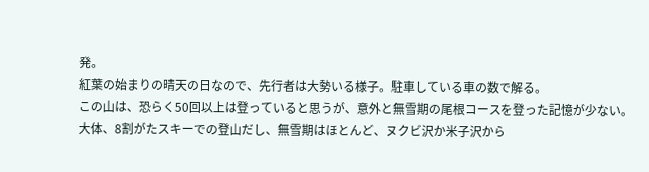発。
紅葉の始まりの晴天の日なので、先行者は大勢いる様子。駐車している車の数で解る。
この山は、恐らく50回以上は登っていると思うが、意外と無雪期の尾根コースを登った記憶が少ない。
大体、8割がたスキーでの登山だし、無雪期はほとんど、ヌクビ沢か米子沢から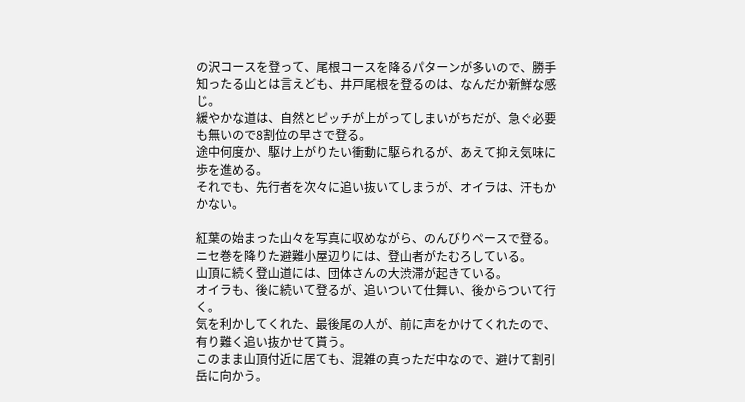の沢コースを登って、尾根コースを降るパターンが多いので、勝手知ったる山とは言えども、井戸尾根を登るのは、なんだか新鮮な感じ。
緩やかな道は、自然とピッチが上がってしまいがちだが、急ぐ必要も無いので8割位の早さで登る。
途中何度か、駆け上がりたい衝動に駆られるが、あえて抑え気味に歩を進める。
それでも、先行者を次々に追い抜いてしまうが、オイラは、汗もかかない。

紅葉の始まった山々を写真に収めながら、のんびりペースで登る。
ニセ巻を降りた避難小屋辺りには、登山者がたむろしている。
山頂に続く登山道には、団体さんの大渋滞が起きている。
オイラも、後に続いて登るが、追いついて仕舞い、後からついて行く。
気を利かしてくれた、最後尾の人が、前に声をかけてくれたので、有り難く追い抜かせて貰う。
このまま山頂付近に居ても、混雑の真っただ中なので、避けて割引岳に向かう。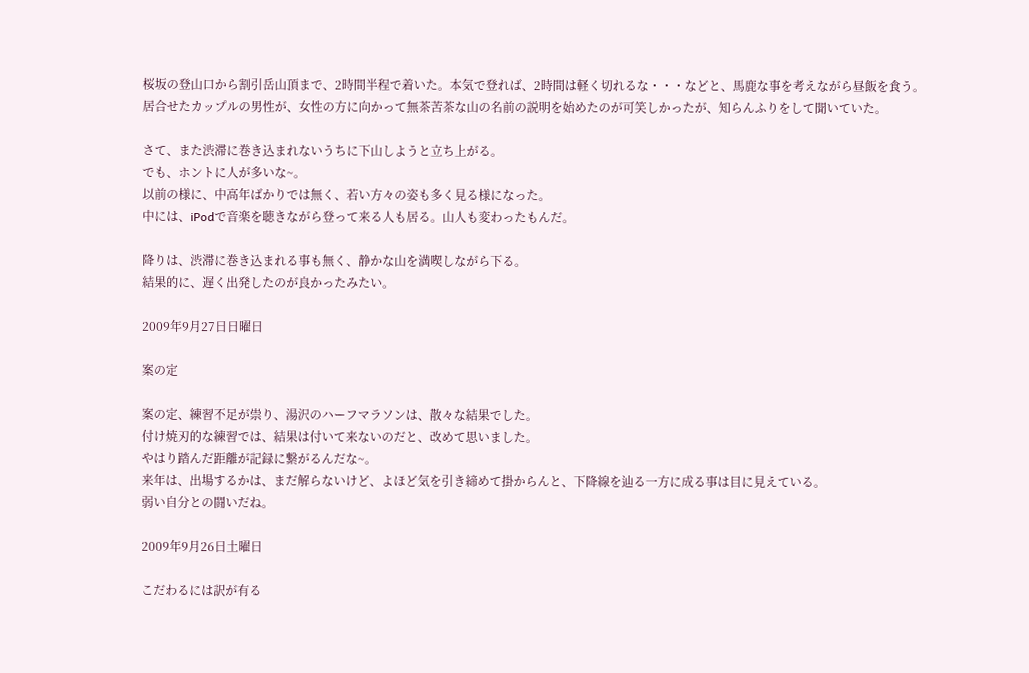桜坂の登山口から割引岳山頂まで、2時間半程で着いた。本気で登れば、2時間は軽く切れるな・・・などと、馬鹿な事を考えながら昼飯を食う。
居合せたカップルの男性が、女性の方に向かって無茶苦茶な山の名前の説明を始めたのが可笑しかったが、知らんふりをして聞いていた。

さて、また渋滞に巻き込まれないうちに下山しようと立ち上がる。
でも、ホントに人が多いな~。
以前の様に、中高年ばかりでは無く、若い方々の姿も多く見る様になった。
中には、iPodで音楽を聴きながら登って来る人も居る。山人も変わったもんだ。

降りは、渋滞に巻き込まれる事も無く、静かな山を満喫しながら下る。
結果的に、遅く出発したのが良かったみたい。

2009年9月27日日曜日

案の定

案の定、練習不足が祟り、湯沢のハーフマラソンは、散々な結果でした。
付け焼刃的な練習では、結果は付いて来ないのだと、改めて思いました。
やはり踏んだ距離が記録に繋がるんだな~。
来年は、出場するかは、まだ解らないけど、よほど気を引き締めて掛からんと、下降線を辿る一方に成る事は目に見えている。
弱い自分との闘いだね。

2009年9月26日土曜日

こだわるには訳が有る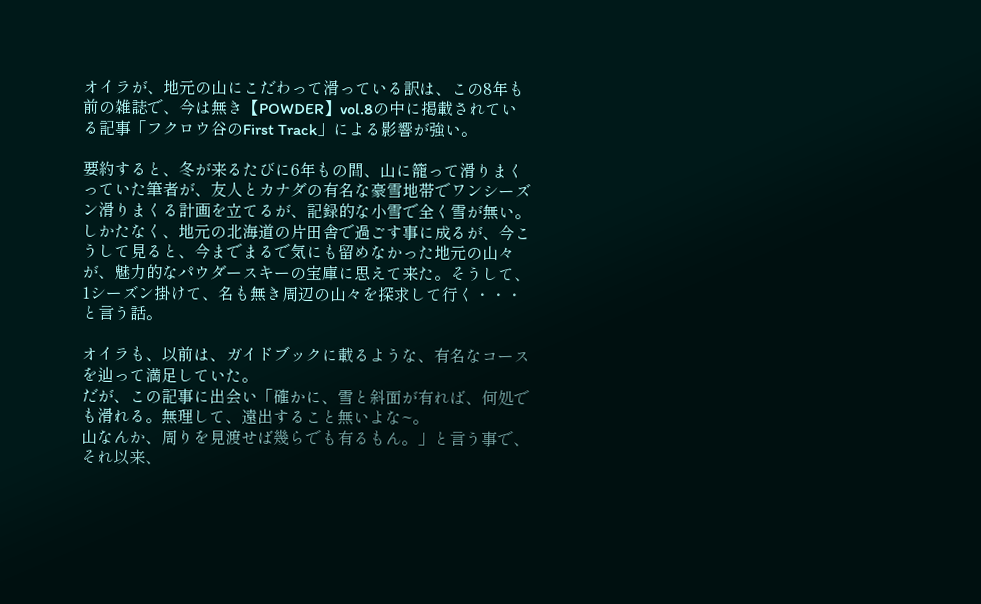オイラが、地元の山にこだわって滑っている訳は、この8年も前の雑誌で、今は無き【POWDER】vol.8の中に掲載されている記事「フクロウ谷のFirst Track」による影響が強い。

要約すると、冬が来るたびに6年もの間、山に籠って滑りまくっていた筆者が、友人とカナダの有名な豪雪地帯でワンシーズン滑りまくる計画を立てるが、記録的な小雪で全く雪が無い。しかたなく、地元の北海道の片田舎で過ごす事に成るが、今こうして見ると、今までまるで気にも留めなかった地元の山々が、魅力的なパウダースキーの宝庫に思えて来た。そうして、1シーズン掛けて、名も無き周辺の山々を探求して行く・・・と言う話。

オイラも、以前は、ガイドブックに載るような、有名なコースを辿って満足していた。
だが、この記事に出会い「確かに、雪と斜面が有れば、何処でも滑れる。無理して、遠出すること無いよな~。
山なんか、周りを見渡せば幾らでも有るもん。」と言う事で、それ以来、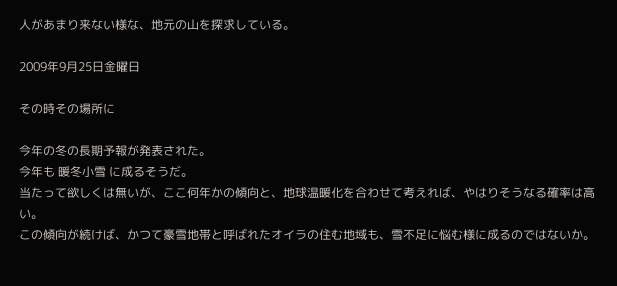人があまり来ない様な、地元の山を探求している。

2009年9月25日金曜日

その時その場所に

今年の冬の長期予報が発表された。
今年も 暖冬小雪 に成るそうだ。
当たって欲しくは無いが、ここ何年かの傾向と、地球温暖化を合わせて考えれば、やはりそうなる確率は高い。
この傾向が続けば、かつて豪雪地帯と呼ばれたオイラの住む地域も、雪不足に悩む様に成るのではないか。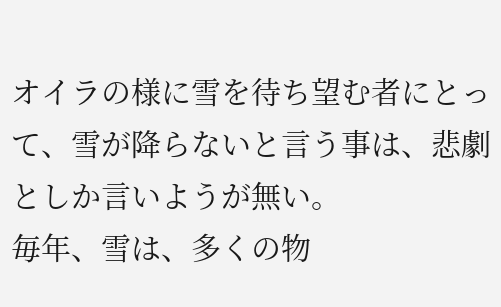オイラの様に雪を待ち望む者にとって、雪が降らないと言う事は、悲劇としか言いようが無い。
毎年、雪は、多くの物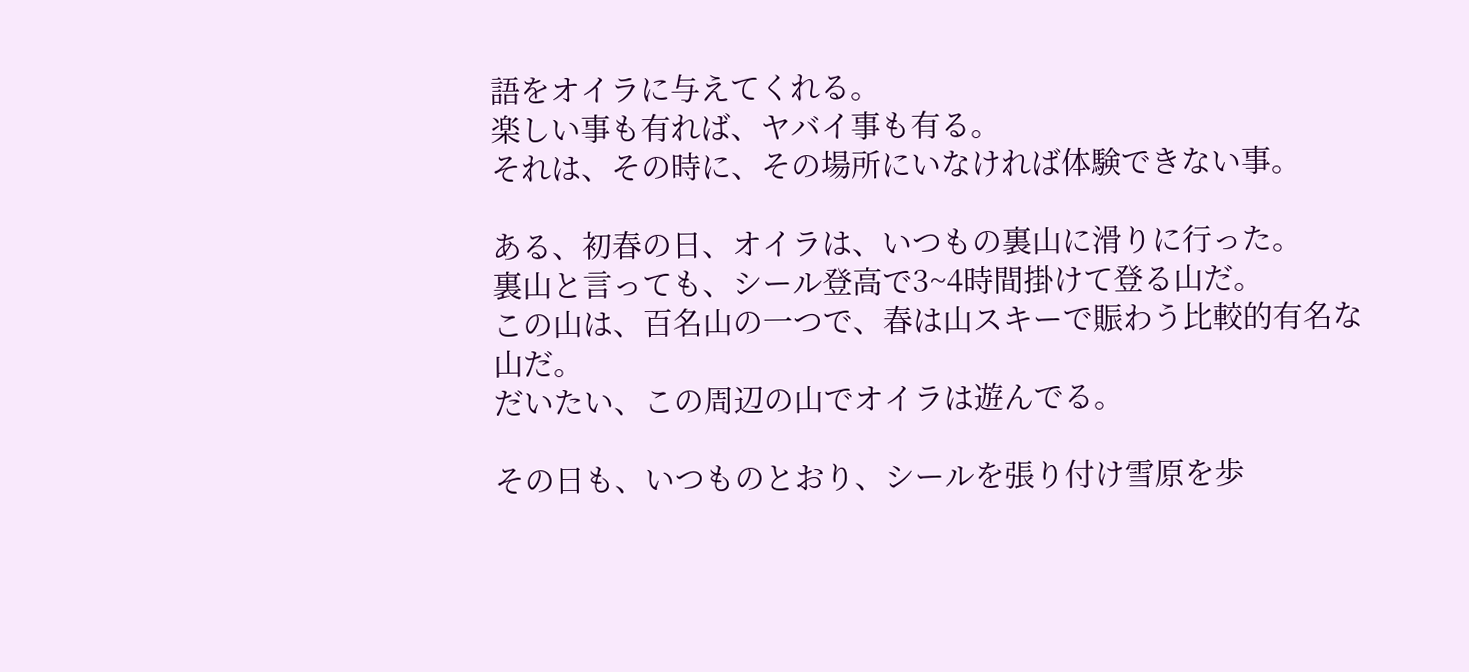語をオイラに与えてくれる。
楽しい事も有れば、ヤバイ事も有る。
それは、その時に、その場所にいなければ体験できない事。

ある、初春の日、オイラは、いつもの裏山に滑りに行った。
裏山と言っても、シール登高で3~4時間掛けて登る山だ。
この山は、百名山の一つで、春は山スキーで賑わう比較的有名な山だ。
だいたい、この周辺の山でオイラは遊んでる。

その日も、いつものとおり、シールを張り付け雪原を歩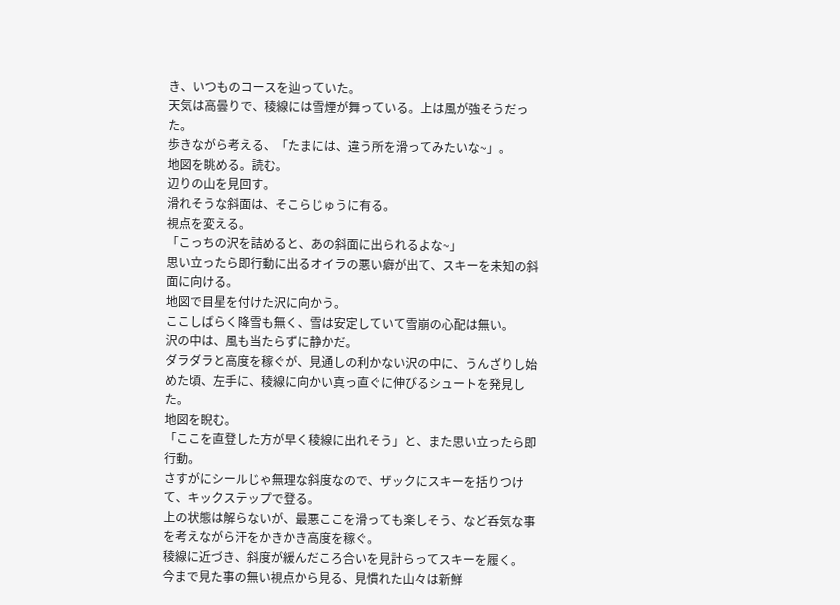き、いつものコースを辿っていた。
天気は高曇りで、稜線には雪煙が舞っている。上は風が強そうだった。
歩きながら考える、「たまには、違う所を滑ってみたいな~」。
地図を眺める。読む。
辺りの山を見回す。
滑れそうな斜面は、そこらじゅうに有る。
視点を変える。
「こっちの沢を詰めると、あの斜面に出られるよな~」
思い立ったら即行動に出るオイラの悪い癖が出て、スキーを未知の斜面に向ける。
地図で目星を付けた沢に向かう。
ここしばらく降雪も無く、雪は安定していて雪崩の心配は無い。
沢の中は、風も当たらずに静かだ。
ダラダラと高度を稼ぐが、見通しの利かない沢の中に、うんざりし始めた頃、左手に、稜線に向かい真っ直ぐに伸びるシュートを発見した。
地図を睨む。
「ここを直登した方が早く稜線に出れそう」と、また思い立ったら即行動。
さすがにシールじゃ無理な斜度なので、ザックにスキーを括りつけて、キックステップで登る。
上の状態は解らないが、最悪ここを滑っても楽しそう、など呑気な事を考えながら汗をかきかき高度を稼ぐ。
稜線に近づき、斜度が緩んだころ合いを見計らってスキーを履く。
今まで見た事の無い視点から見る、見慣れた山々は新鮮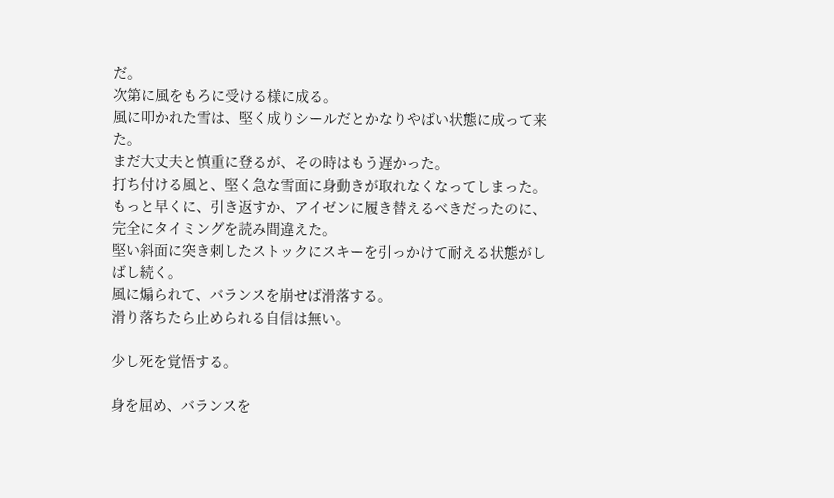だ。
次第に風をもろに受ける様に成る。
風に叩かれた雪は、堅く成りシールだとかなりやばい状態に成って来た。
まだ大丈夫と慎重に登るが、その時はもう遅かった。
打ち付ける風と、堅く急な雪面に身動きが取れなくなってしまった。
もっと早くに、引き返すか、アイゼンに履き替えるべきだったのに、完全にタイミングを読み間違えた。
堅い斜面に突き刺したストックにスキーを引っかけて耐える状態がしばし続く。
風に煽られて、バランスを崩せば滑落する。
滑り落ちたら止められる自信は無い。

少し死を覚悟する。

身を屈め、バランスを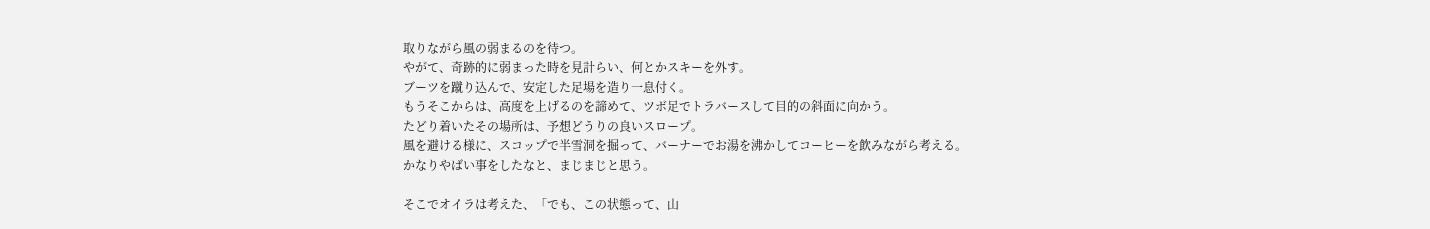取りながら風の弱まるのを待つ。
やがて、奇跡的に弱まった時を見計らい、何とかスキーを外す。
ブーツを蹴り込んで、安定した足場を造り一息付く。
もうそこからは、高度を上げるのを諦めて、ツボ足でトラバースして目的の斜面に向かう。
たどり着いたその場所は、予想どうりの良いスロープ。
風を避ける様に、スコップで半雪洞を掘って、バーナーでお湯を沸かしてコーヒーを飲みながら考える。
かなりやばい事をしたなと、まじまじと思う。

そこでオイラは考えた、「でも、この状態って、山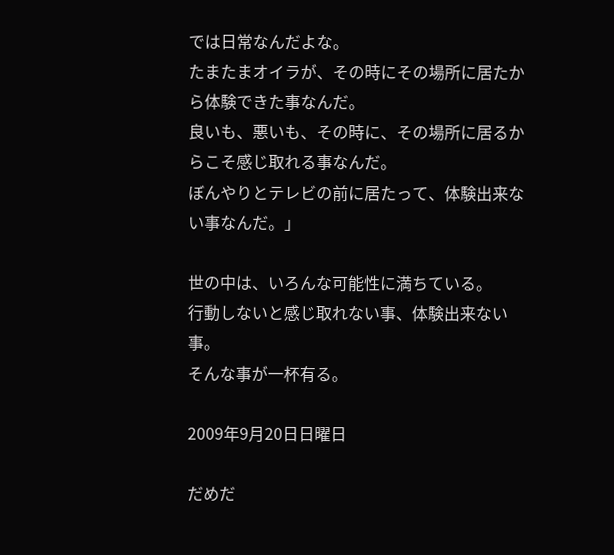では日常なんだよな。
たまたまオイラが、その時にその場所に居たから体験できた事なんだ。
良いも、悪いも、その時に、その場所に居るからこそ感じ取れる事なんだ。
ぼんやりとテレビの前に居たって、体験出来ない事なんだ。」

世の中は、いろんな可能性に満ちている。
行動しないと感じ取れない事、体験出来ない事。
そんな事が一杯有る。

2009年9月20日日曜日

だめだ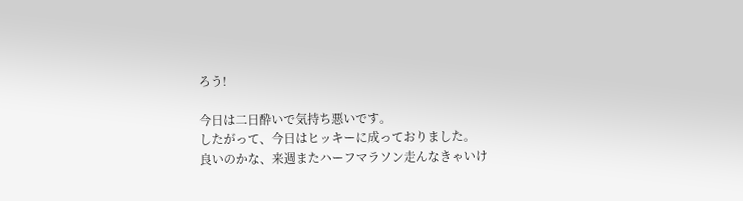ろう!

今日は二日酔いで気持ち悪いです。
したがって、今日はヒッキーに成っておりました。
良いのかな、来週またハーフマラソン走んなきゃいけ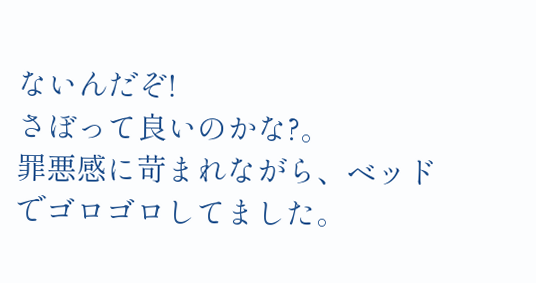ないんだぞ!
さぼって良いのかな?。
罪悪感に苛まれながら、ベッドでゴロゴロしてました。